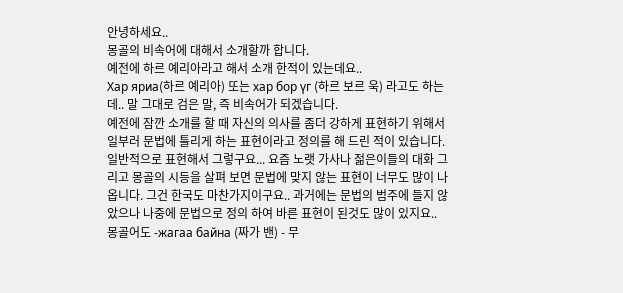안녕하세요..
몽골의 비속어에 대해서 소개할까 합니다.
예전에 하르 예리아라고 해서 소개 한적이 있는데요..
Хар яриа(하르 예리아) 또는 хар бор үг (하르 보르 욱) 라고도 하는데.. 말 그대로 검은 말, 즉 비속어가 되겠습니다.
예전에 잠깐 소개를 할 때 자신의 의사를 좀더 강하게 표현하기 위해서 일부러 문법에 틀리게 하는 표현이라고 정의를 해 드린 적이 있습니다.
일반적으로 표현해서 그렇구요... 요즘 노랫 가사나 젊은이들의 대화 그리고 몽골의 시등을 살펴 보면 문법에 맞지 않는 표현이 너무도 많이 나옵니다. 그건 한국도 마찬가지이구요.. 과거에는 문법의 범주에 들지 않았으나 나중에 문법으로 정의 하여 바른 표현이 된것도 많이 있지요..
몽골어도 -жагаа байна (짜가 밴) - 무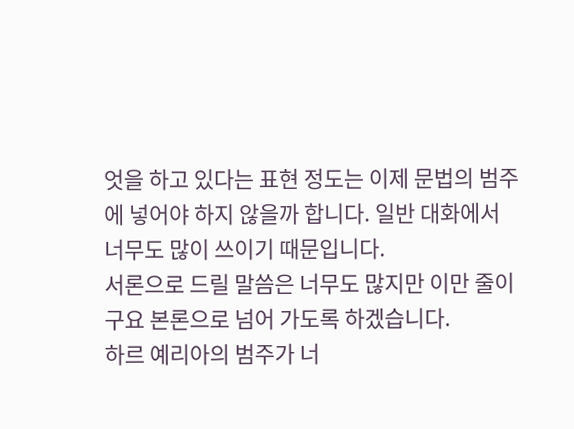엇을 하고 있다는 표현 정도는 이제 문법의 범주에 넣어야 하지 않을까 합니다. 일반 대화에서 너무도 많이 쓰이기 때문입니다.
서론으로 드릴 말씀은 너무도 많지만 이만 줄이구요 본론으로 넘어 가도록 하겠습니다.
하르 예리아의 범주가 너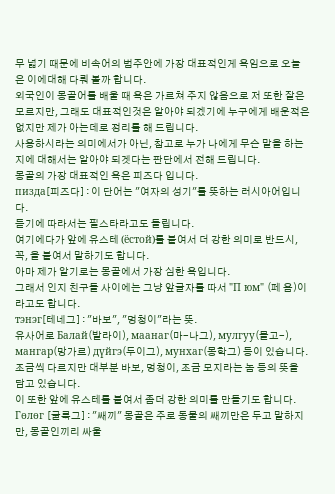무 넓기 때문에 비속어의 범주안에 가장 대표적인게 욕임으로 오늘은 이에대해 다뤄 볼까 합니다.
외국인이 몽골어를 배울 때 욕은 가르쳐 주지 않음으로 저 또한 잘은 모르지만, 그래도 대표적인것은 알아야 되겠기에 누구에게 배운적은 없지만 제가 아는데로 정리를 해 드립니다.
사용하시라는 의미에서가 아닌, 참고로 누가 나에게 무슨 말을 하는지에 대해서는 알아야 되겟다는 판단에서 전해 드립니다.
몽골의 가장 대표적인 욕은 피즈다 입니다.
пизда[피즈다] : 이 단어는 "여자의 성기"를 뜻하는 러시아어입니다.
듣기에 따라서는 필스타라고도 들립니다.
여기에다가 앞에 유스테 (ёстой)를 붙여서 더 강한 의미로 반드시, 꼭, 을 붙여서 말하기도 합니다.
아마 제가 알기로는 몽골에서 가장 심한 욕입니다.
그래서 인지 친구들 사이에는 그냥 앞글자를 따서 "П юм" (페 욤)이라고도 합니다.
тэнэг[테네그] : "바보", "멍청이"라는 뜻.
유사어로 Балай(발라이), маанаг(마-나그), мулгуу(몰고-), мангар(망가르) дүйгэ(두이그), мунхаг(몽학그) 등이 있습니다.
조금씩 다르지만 대부분 바보, 멍청이, 조금 모지라는 놈 등의 뜻을 담고 있습니다.
이 또한 앞에 유스테를 붙여서 좀더 강한 의미를 만들기도 합니다.
Гөлөг [굴룩그] : "쌔끼" 몽골은 주로 동물의 쌔끼만은 두고 말하지만, 몽골인끼리 싸울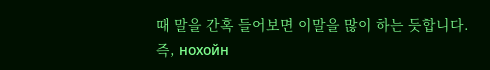때 말을 간혹 들어보면 이말을 많이 하는 듯합니다.
즉, нохойн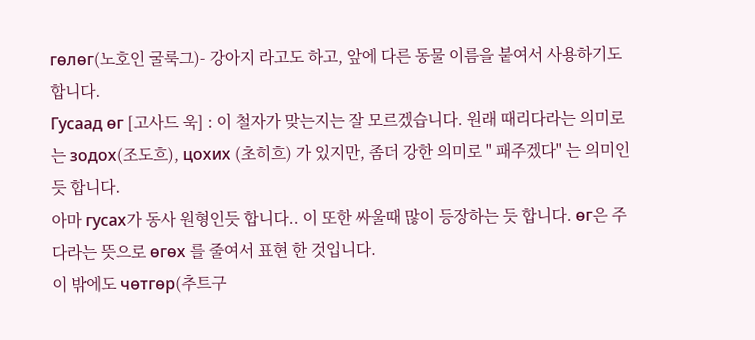гөлөг(노호인 굴룩그)- 강아지 라고도 하고, 앞에 다른 동물 이름을 붙여서 사용하기도 합니다.
Гусаад өг [고사드 욱] : 이 철자가 맞는지는 잘 모르겠습니다. 원래 때리다라는 의미로는 зодох(조도흐), цохих (초히흐) 가 있지만, 좀더 강한 의미로 " 패주겠다" 는 의미인 듯 합니다.
아마 гусах가 동사 원형인듯 합니다.. 이 또한 싸울때 많이 등장하는 듯 합니다. өг은 주다라는 뜻으로 өгөх 를 줄여서 표현 한 것입니다.
이 밖에도 чөтгөр(추트구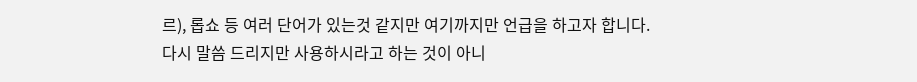르), 롭쇼 등 여러 단어가 있는것 같지만 여기까지만 언급을 하고자 합니다.
다시 말씀 드리지만 사용하시라고 하는 것이 아니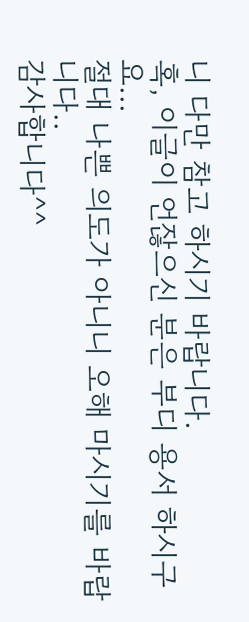니 다만 참고 하시기 바랍니다.
혹, 이글이 언잖으신 분은 부디 용서 하시구요...
절대 나쁜 의도가 아니니 오해 마시기를 바랍니다..
감사합니다^^